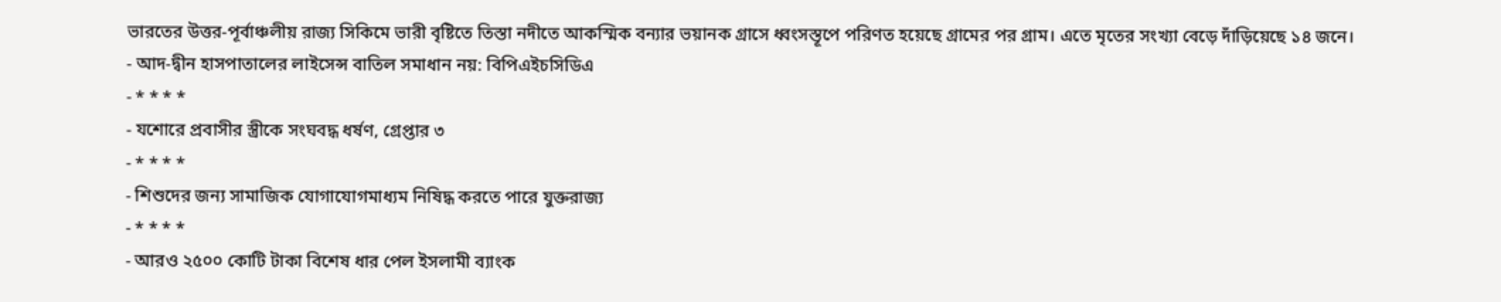ভারতের উত্তর-পূর্বাঞ্চলীয় রাজ্য সিকিমে ভারী বৃষ্টিতে তিস্তা নদীতে আকস্মিক বন্যার ভয়ানক গ্রাসে ধ্বংসস্তূপে পরিণত হয়েছে গ্রামের পর গ্রাম। এতে মৃতের সংখ্যা বেড়ে দাঁড়িয়েছে ১৪ জনে।
- আদ-দ্বীন হাসপাতালের লাইসেন্স বাতিল সমাধান নয়: বিপিএইচসিডিএ
- * * * *
- যশোরে প্রবাসীর স্ত্রীকে সংঘবদ্ধ ধর্ষণ, গ্রেপ্তার ৩
- * * * *
- শিশুদের জন্য সামাজিক যোগাযোগমাধ্যম নিষিদ্ধ করতে পারে যুক্তরাজ্য
- * * * *
- আরও ২৫০০ কোটি টাকা বিশেষ ধার পেল ইসলামী ব্যাংক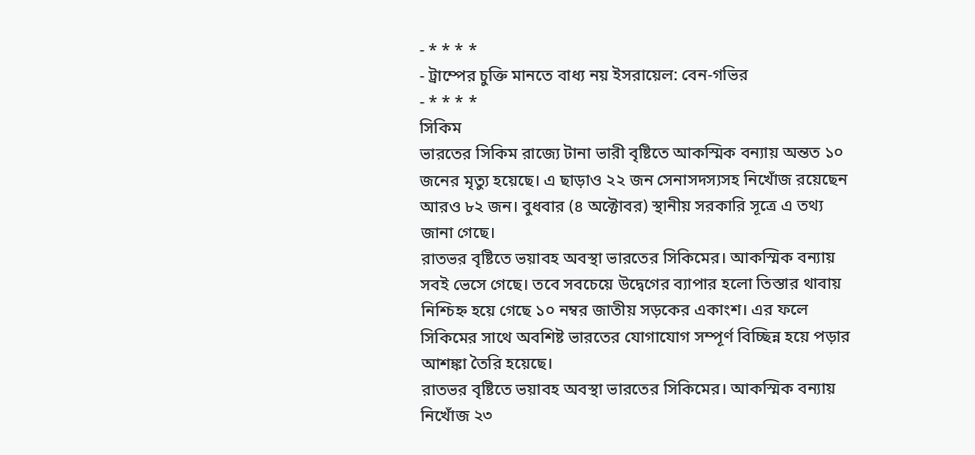- * * * *
- ট্রাম্পের চুক্তি মানতে বাধ্য নয় ইসরায়েল: বেন-গভির
- * * * *
সিকিম
ভারতের সিকিম রাজ্যে টানা ভারী বৃষ্টিতে আকস্মিক বন্যায় অন্তত ১০ জনের মৃত্যু হয়েছে। এ ছাড়াও ২২ জন সেনাসদস্যসহ নিখোঁজ রয়েছেন আরও ৮২ জন। বুধবার (৪ অক্টোবর) স্থানীয় সরকারি সূত্রে এ তথ্য জানা গেছে।
রাতভর বৃষ্টিতে ভয়াবহ অবস্থা ভারতের সিকিমের। আকস্মিক বন্যায় সবই ভেসে গেছে। তবে সবচেয়ে উদ্বেগের ব্যাপার হলো তিস্তার থাবায় নিশ্চিহ্ন হয়ে গেছে ১০ নম্বর জাতীয় সড়কের একাংশ। এর ফলে সিকিমের সাথে অবশিষ্ট ভারতের যোগাযোগ সম্পূর্ণ বিচ্ছিন্ন হয়ে পড়ার আশঙ্কা তৈরি হয়েছে।
রাতভর বৃষ্টিতে ভয়াবহ অবস্থা ভারতের সিকিমের। আকস্মিক বন্যায় নিখোঁজ ২৩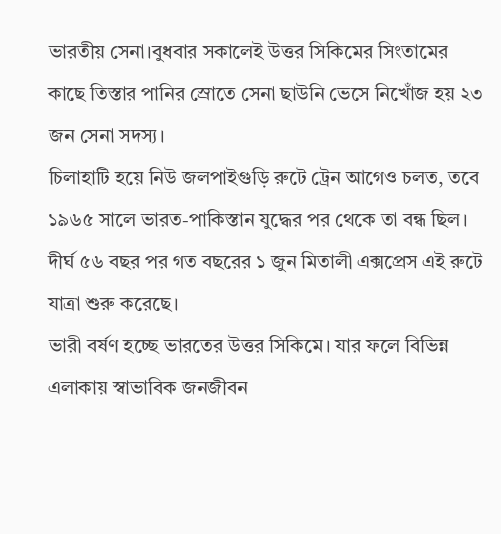ভারতীয় সেনা।বুধবার সকালেই উত্তর সিকিমের সিংতামের কাছে তিস্তার পানির স্রোতে সেনা ছাউনি ভেসে নিখোঁজ হয় ২৩ জন সেনা সদস্য।
চিলাহাটি হয়ে নিউ জলপাইগুড়ি রুটে ট্রেন আগেও চলত, তবে ১৯৬৫ সালে ভারত-পাকিস্তান যুদ্ধের পর থেকে তা বন্ধ ছিল। দীর্ঘ ৫৬ বছর পর গত বছরের ১ জুন মিতালী এক্সপ্রেস এই রুটে যাত্রা শুরু করেছে।
ভারী বর্ষণ হচ্ছে ভারতের উত্তর সিকিমে। যার ফলে বিভিন্ন এলাকায় স্বাভাবিক জনজীবন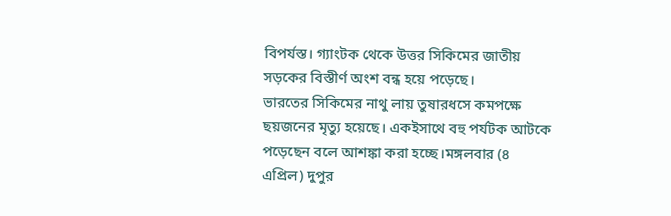বিপর্যস্ত। গ্যাংটক থেকে উত্তর সিকিমের জাতীয় সড়কের বিস্তীর্ণ অংশ বন্ধ হয়ে পড়েছে।
ভারতের সিকিমের নাথু লায় তুষারধসে কমপক্ষে ছয়জনের মৃত্যু হয়েছে। একইসাথে বহু পর্যটক আটকে পড়েছেন বলে আশঙ্কা করা হচ্ছে।মঙ্গলবার (৪ এপ্রিল) দুপুর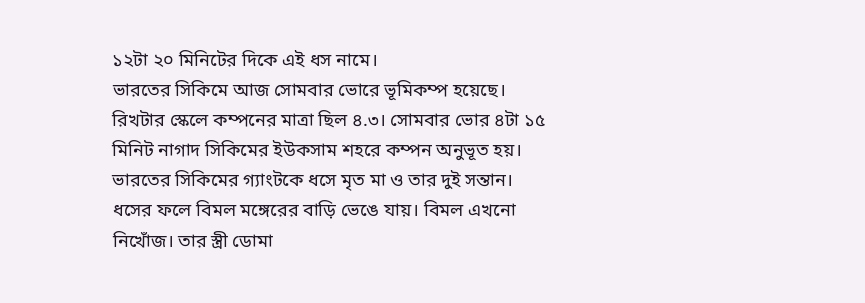১২টা ২০ মিনিটের দিকে এই ধস নামে।
ভারতের সিকিমে আজ সোমবার ভোরে ভূমিকম্প হয়েছে। রিখটার স্কেলে কম্পনের মাত্রা ছিল ৪.৩। সোমবার ভোর ৪টা ১৫ মিনিট নাগাদ সিকিমের ইউকসাম শহরে কম্পন অনুভূত হয়।
ভারতের সিকিমের গ্যাংটকে ধসে মৃত মা ও তার দুই সন্তান। ধসের ফলে বিমল মঙ্গেরের বাড়ি ভেঙে যায়। বিমল এখনো নিখোঁজ। তার স্ত্রী ডোমা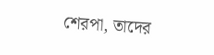শেরপা, তাদের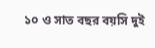১০ ও সাত বছর বয়সি দুই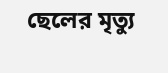ছেলের মৃত্যু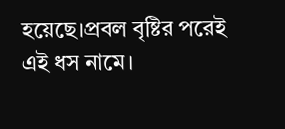হয়েছে।প্রবল বৃষ্টির পরেই এই ধস নামে।